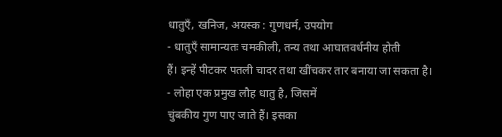धातुएँ, खनिज, अयस्क : गुणधर्म, उपयोग
- धातुएँ सामान्यतः चमकीली, तन्य तथा आघातवर्धनीय होती
हैं। इन्हें पीटकर पतली चादर तथा खींचकर तार बनाया जा सकता है।
- लोहा एक प्रमुख लौह धातु है, जिसमें
चुंबकीय गुण पाए जाते हैं। इसका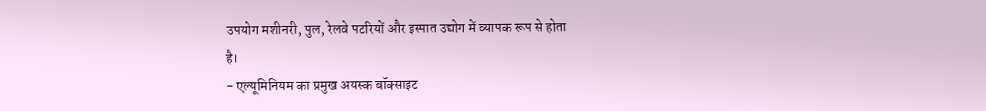उपयोग मशीनरी, पुल, रेलवे पटरियों और इस्पात उद्योग में व्यापक रूप से होता
है।
- एल्यूमिनियम का प्रमुख अयस्क बॉक्साइट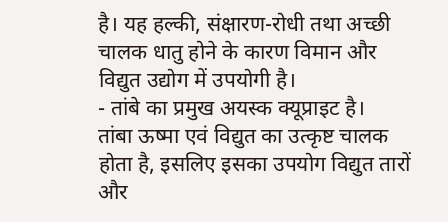है। यह हल्की, संक्षारण-रोधी तथा अच्छी चालक धातु होने के कारण विमान और विद्युत उद्योग में उपयोगी है।
- तांबे का प्रमुख अयस्क क्यूप्राइट है।
तांबा ऊष्मा एवं विद्युत का उत्कृष्ट चालक होता है, इसलिए इसका उपयोग विद्युत तारों और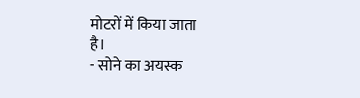मोटरों में किया जाता
है।
- सोने का अयस्क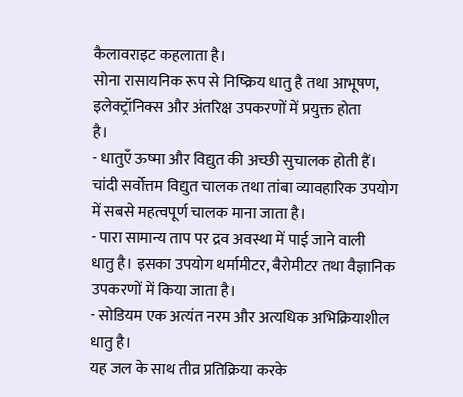कैलावराइट कहलाता है।
सोना रासायनिक रूप से निष्क्रिय धातु है तथा आभूषण, इलेक्ट्रॉनिक्स और अंतरिक्ष उपकरणों में प्रयुक्त होता
है।
- धातुएँ ऊष्मा और विद्युत की अच्छी सुचालक होती हैं।
चांदी सर्वोत्तम विद्युत चालक तथा तांबा व्यावहारिक उपयोग में सबसे महत्वपूर्ण चालक माना जाता है।
- पारा सामान्य ताप पर द्रव अवस्था में पाई जाने वाली
धातु है। इसका उपयोग थर्मामीटर, बैरोमीटर तथा वैज्ञानिक उपकरणों में किया जाता है।
- सोडियम एक अत्यंत नरम और अत्यधिक अभिक्रियाशील धातु है।
यह जल के साथ तीव्र प्रतिक्रिया करके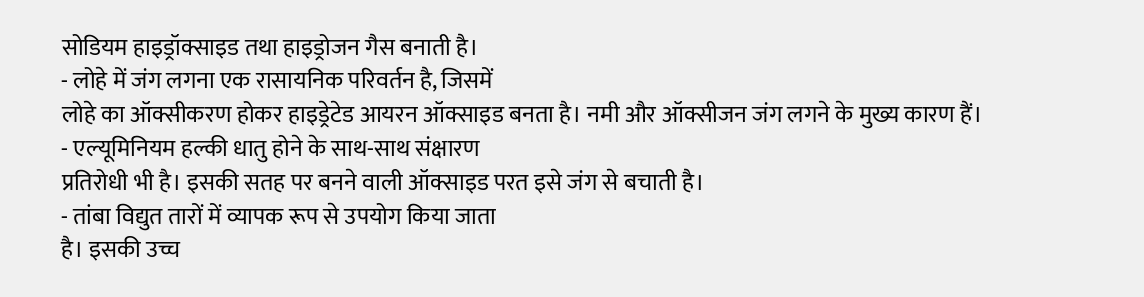सोडियम हाइड्रॉक्साइड तथा हाइड्रोजन गैस बनाती है।
- लोहे में जंग लगना एक रासायनिक परिवर्तन है, जिसमें
लोहे का ऑक्सीकरण होकर हाइड्रेटेड आयरन ऑक्साइड बनता है। नमी और ऑक्सीजन जंग लगने के मुख्य कारण हैं।
- एल्यूमिनियम हल्की धातु होने के साथ-साथ संक्षारण
प्रतिरोधी भी है। इसकी सतह पर बनने वाली ऑक्साइड परत इसे जंग से बचाती है।
- तांबा विद्युत तारों में व्यापक रूप से उपयोग किया जाता
है। इसकी उच्च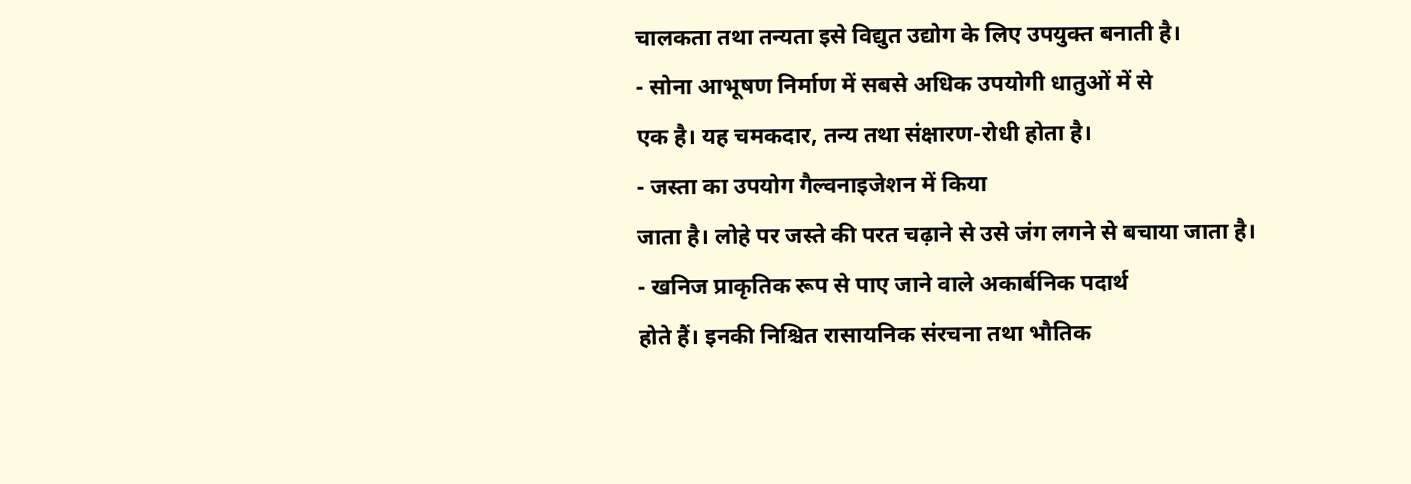चालकता तथा तन्यता इसे विद्युत उद्योग के लिए उपयुक्त बनाती है।
- सोना आभूषण निर्माण में सबसे अधिक उपयोगी धातुओं में से
एक है। यह चमकदार, तन्य तथा संक्षारण-रोधी होता है।
- जस्ता का उपयोग गैल्वनाइजेशन में किया
जाता है। लोहे पर जस्ते की परत चढ़ाने से उसे जंग लगने से बचाया जाता है।
- खनिज प्राकृतिक रूप से पाए जाने वाले अकार्बनिक पदार्थ
होते हैं। इनकी निश्चित रासायनिक संरचना तथा भौतिक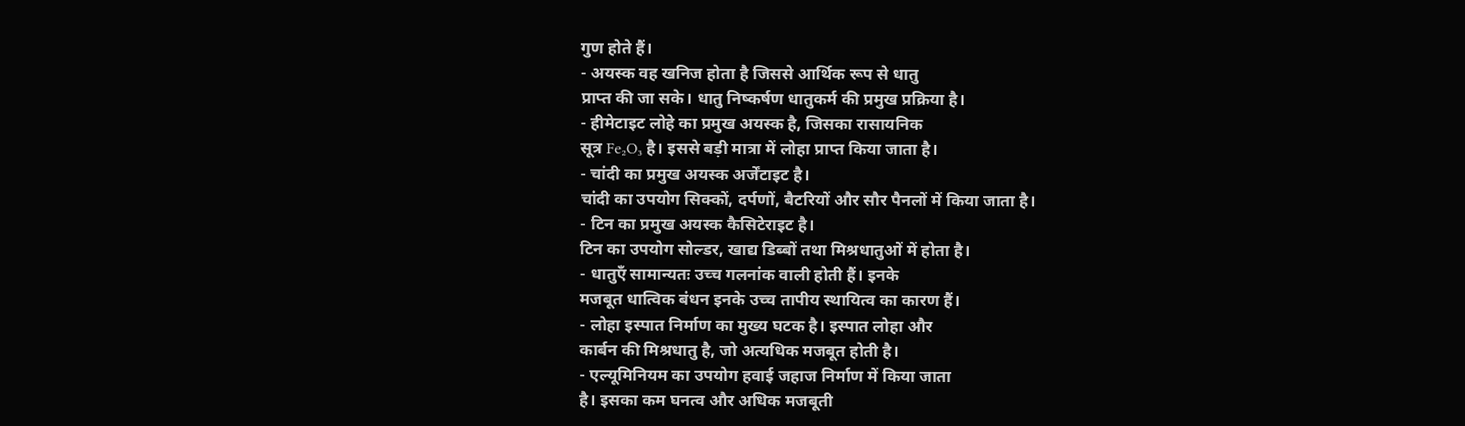गुण होते हैं।
- अयस्क वह खनिज होता है जिससे आर्थिक रूप से धातु
प्राप्त की जा सके। धातु निष्कर्षण धातुकर्म की प्रमुख प्रक्रिया है।
- हीमेटाइट लोहे का प्रमुख अयस्क है, जिसका रासायनिक
सूत्र Fe₂O₃ है। इससे बड़ी मात्रा में लोहा प्राप्त किया जाता है।
- चांदी का प्रमुख अयस्क अर्जेंटाइट है।
चांदी का उपयोग सिक्कों, दर्पणों, बैटरियों और सौर पैनलों में किया जाता है।
- टिन का प्रमुख अयस्क कैसिटेराइट है।
टिन का उपयोग सोल्डर, खाद्य डिब्बों तथा मिश्रधातुओं में होता है।
- धातुएँ सामान्यतः उच्च गलनांक वाली होती हैं। इनके
मजबूत धात्विक बंधन इनके उच्च तापीय स्थायित्व का कारण हैं।
- लोहा इस्पात निर्माण का मुख्य घटक है। इस्पात लोहा और
कार्बन की मिश्रधातु है, जो अत्यधिक मजबूत होती है।
- एल्यूमिनियम का उपयोग हवाई जहाज निर्माण में किया जाता
है। इसका कम घनत्व और अधिक मजबूती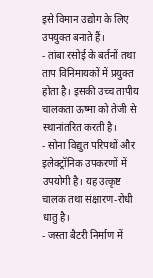इसे विमान उद्योग के लिए उपयुक्त बनाते हैं।
- तांबा रसोई के बर्तनों तथा ताप विनिमायकों में प्रयुक्त
होता है। इसकी उच्च तापीय चालकता ऊष्मा को तेजी से स्थानांतरित करती है।
- सोना विद्युत परिपथों और इलेक्ट्रॉनिक उपकरणों में
उपयोगी है। यह उत्कृष्ट चालक तथा संक्षारण-रोधी धातु है।
- जस्ता बैटरी निर्माण में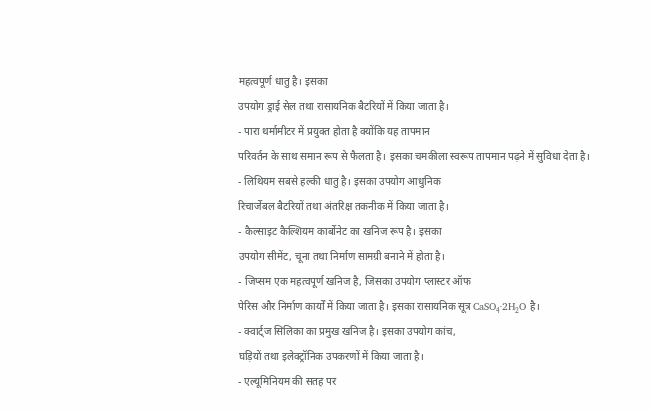महत्वपूर्ण धातु है। इसका
उपयोग ड्राई सेल तथा रासायनिक बैटरियों में किया जाता है।
- पारा थर्मामीटर में प्रयुक्त होता है क्योंकि यह तापमान
परिवर्तन के साथ समान रूप से फैलता है। इसका चमकीला स्वरूप तापमान पढ़ने में सुविधा देता है।
- लिथियम सबसे हल्की धातु है। इसका उपयोग आधुनिक
रिचार्जेबल बैटरियों तथा अंतरिक्ष तकनीक में किया जाता है।
- कैल्साइट कैल्शियम कार्बोनेट का खनिज रूप है। इसका
उपयोग सीमेंट, चूना तथा निर्माण सामग्री बनाने में होता है।
- जिप्सम एक महत्वपूर्ण खनिज है, जिसका उपयोग प्लास्टर ऑफ
पेरिस और निर्माण कार्यों में किया जाता है। इसका रासायनिक सूत्र CaSO₄·2H₂O है।
- क्वार्ट्ज सिलिका का प्रमुख खनिज है। इसका उपयोग कांच,
घड़ियों तथा इलेक्ट्रॉनिक उपकरणों में किया जाता है।
- एल्यूमिनियम की सतह पर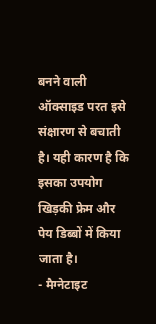बनने वाली ऑक्साइड परत इसे
संक्षारण से बचाती है। यही कारण है कि इसका उपयोग खिड़की फ्रेम और पेय डिब्बों में किया जाता है।
- मैग्नेटाइट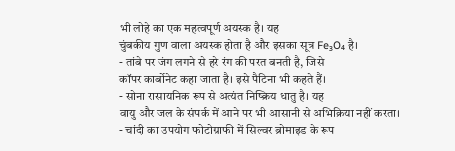भी लोहे का एक महत्वपूर्ण अयस्क है। यह
चुंबकीय गुण वाला अयस्क होता है और इसका सूत्र Fe₃O₄ है।
- तांबे पर जंग लगने से हरे रंग की परत बनती है, जिसे
कॉपर कार्बोनेट कहा जाता है। इसे पैटिना भी कहते हैं।
- सोना रासायनिक रूप से अत्यंत निष्क्रिय धातु है। यह
वायु और जल के संपर्क में आने पर भी आसानी से अभिक्रिया नहीं करता।
- चांदी का उपयोग फोटोग्राफी में सिल्वर ब्रोमाइड के रूप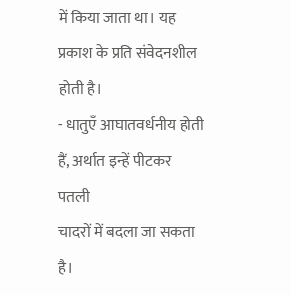में किया जाता था। यह प्रकाश के प्रति संवेदनशील होती है।
- धातुएँ आघातवर्धनीय होती हैं, अर्थात इन्हें पीटकर पतली
चादरों में बदला जा सकता है।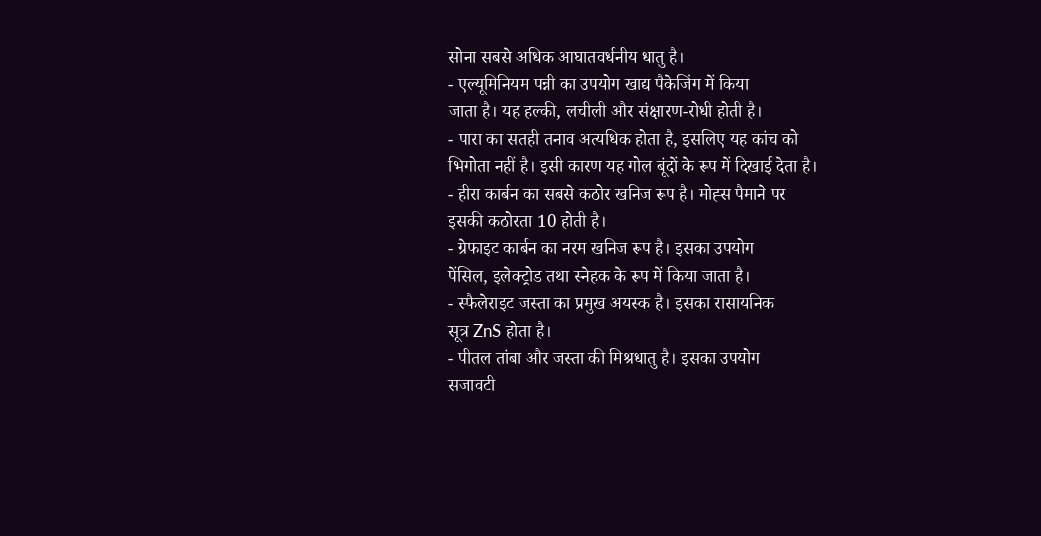सोना सबसे अधिक आघातवर्धनीय धातु है।
- एल्यूमिनियम पन्नी का उपयोग खाद्य पैकेजिंग में किया
जाता है। यह हल्की, लचीली और संक्षारण-रोधी होती है।
- पारा का सतही तनाव अत्यधिक होता है, इसलिए यह कांच को
भिगोता नहीं है। इसी कारण यह गोल बूंदों के रूप में दिखाई देता है।
- हीरा कार्बन का सबसे कठोर खनिज रूप है। मोह्स पैमाने पर
इसकी कठोरता 10 होती है।
- ग्रेफाइट कार्बन का नरम खनिज रूप है। इसका उपयोग
पेंसिल, इलेक्ट्रोड तथा स्नेहक के रूप में किया जाता है।
- स्फैलेराइट जस्ता का प्रमुख अयस्क है। इसका रासायनिक
सूत्र ZnS होता है।
- पीतल तांबा और जस्ता की मिश्रधातु है। इसका उपयोग
सजावटी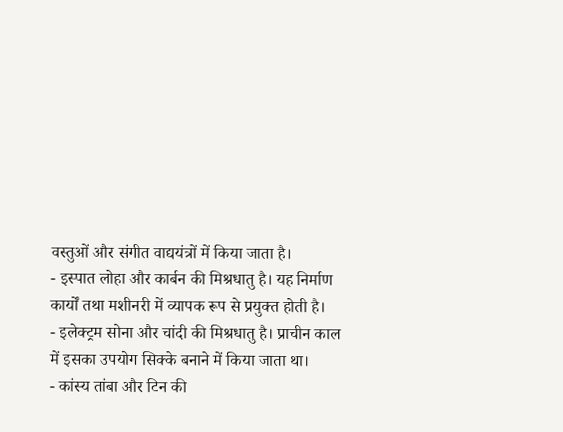वस्तुओं और संगीत वाद्ययंत्रों में किया जाता है।
- इस्पात लोहा और कार्बन की मिश्रधातु है। यह निर्माण
कार्यों तथा मशीनरी में व्यापक रूप से प्रयुक्त होती है।
- इलेक्ट्रम सोना और चांदी की मिश्रधातु है। प्राचीन काल
में इसका उपयोग सिक्के बनाने में किया जाता था।
- कांस्य तांबा और टिन की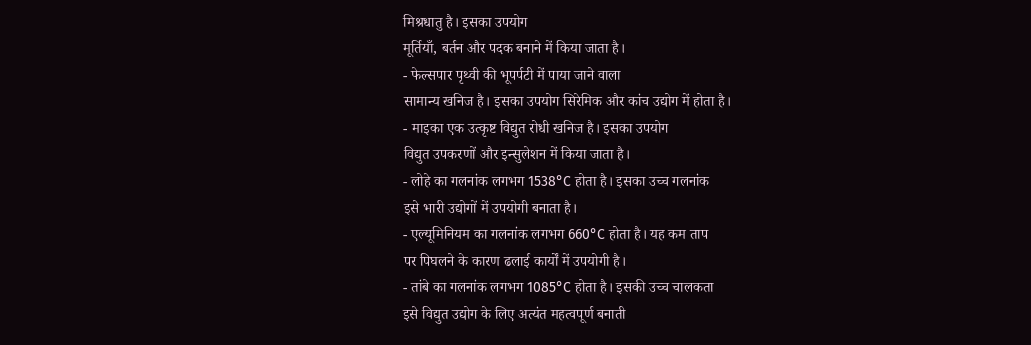मिश्रधातु है। इसका उपयोग
मूर्तियाँ, बर्तन और पदक बनाने में किया जाता है।
- फेल्सपार पृथ्वी की भूपर्पटी में पाया जाने वाला
सामान्य खनिज है। इसका उपयोग सिरेमिक और कांच उद्योग में होता है।
- माइका एक उत्कृष्ट विद्युत रोधी खनिज है। इसका उपयोग
विद्युत उपकरणों और इन्सुलेशन में किया जाता है।
- लोहे का गलनांक लगभग 1538°C होता है। इसका उच्च गलनांक
इसे भारी उद्योगों में उपयोगी बनाता है।
- एल्यूमिनियम का गलनांक लगभग 660°C होता है। यह कम ताप
पर पिघलने के कारण ढलाई कार्यों में उपयोगी है।
- तांबे का गलनांक लगभग 1085°C होता है। इसकी उच्च चालकता
इसे विद्युत उद्योग के लिए अत्यंत महत्वपूर्ण बनाती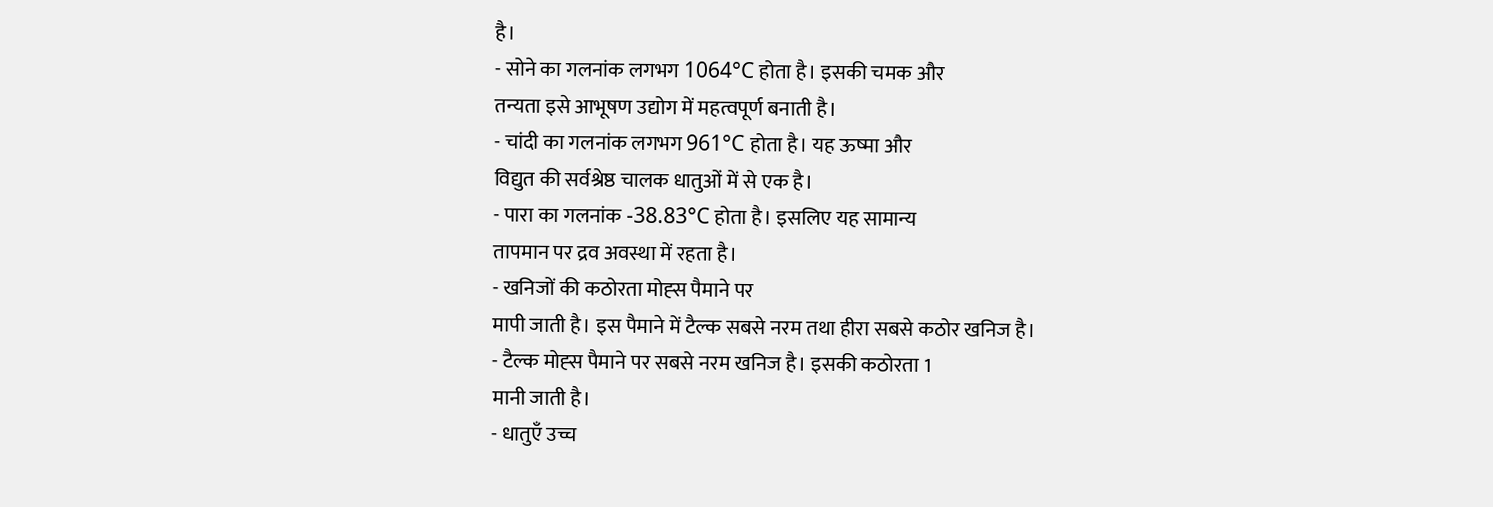है।
- सोने का गलनांक लगभग 1064°C होता है। इसकी चमक और
तन्यता इसे आभूषण उद्योग में महत्वपूर्ण बनाती है।
- चांदी का गलनांक लगभग 961°C होता है। यह ऊष्मा और
विद्युत की सर्वश्रेष्ठ चालक धातुओं में से एक है।
- पारा का गलनांक -38.83°C होता है। इसलिए यह सामान्य
तापमान पर द्रव अवस्था में रहता है।
- खनिजों की कठोरता मोह्स पैमाने पर
मापी जाती है। इस पैमाने में टैल्क सबसे नरम तथा हीरा सबसे कठोर खनिज है।
- टैल्क मोह्स पैमाने पर सबसे नरम खनिज है। इसकी कठोरता 1
मानी जाती है।
- धातुएँ उच्च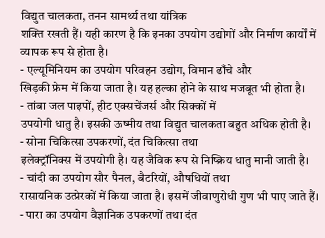विद्युत चालकता, तनन सामर्थ्य तथा यांत्रिक
शक्ति रखती हैं। यही कारण है कि इनका उपयोग उद्योगों और निर्माण कार्यों में व्यापक रूप से होता है।
- एल्यूमिनियम का उपयोग परिवहन उद्योग, विमान ढाँचे और
खिड़की फ्रेम में किया जाता है। यह हल्का होने के साथ मजबूत भी होता है।
- तांबा जल पाइपों, हीट एक्सचेंजर्स और सिक्कों में
उपयोगी धातु है। इसकी ऊष्मीय तथा विद्युत चालकता बहुत अधिक होती है।
- सोना चिकित्सा उपकरणों, दंत चिकित्सा तथा
इलेक्ट्रॉनिक्स में उपयोगी है। यह जैविक रूप से निष्क्रिय धातु मानी जाती है।
- चांदी का उपयोग सौर पैनल, बैटरियों, औषधियों तथा
रासायनिक उत्प्रेरकों में किया जाता है। इसमें जीवाणुरोधी गुण भी पाए जाते हैं।
- पारा का उपयोग वैज्ञानिक उपकरणों तथा दंत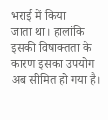भराई में किया
जाता था। हालांकि इसकी विषाक्तता के कारण इसका उपयोग अब सीमित हो गया है।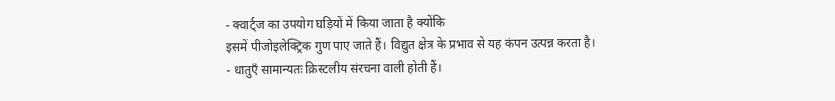- क्वार्ट्ज का उपयोग घड़ियों में किया जाता है क्योंकि
इसमें पीजोइलेक्ट्रिक गुण पाए जाते हैं। विद्युत क्षेत्र के प्रभाव से यह कंपन उत्पन्न करता है।
- धातुएँ सामान्यतः क्रिस्टलीय संरचना वाली होती हैं।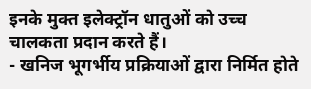इनके मुक्त इलेक्ट्रॉन धातुओं को उच्च चालकता प्रदान करते हैं।
- खनिज भूगर्भीय प्रक्रियाओं द्वारा निर्मित होते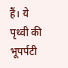हैं। ये
पृथ्वी की भूपर्पटी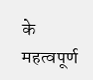के महत्वपूर्ण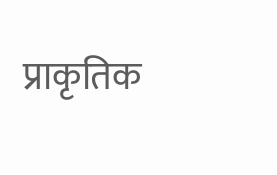प्राकृतिक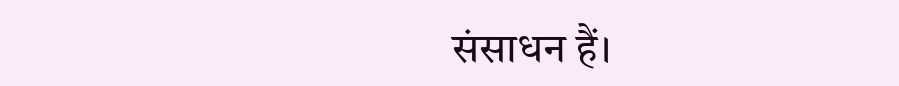संसाधन हैं।